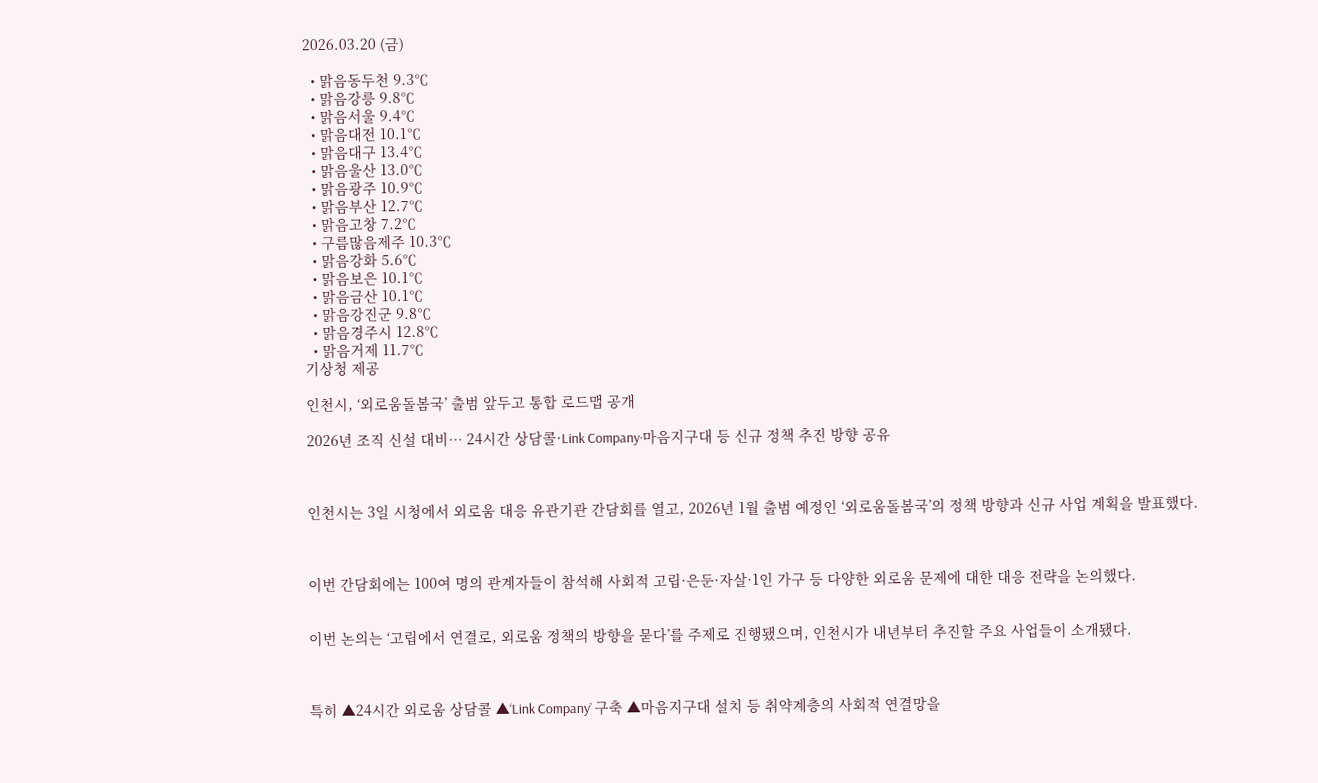2026.03.20 (금)

  • 맑음동두천 9.3℃
  • 맑음강릉 9.8℃
  • 맑음서울 9.4℃
  • 맑음대전 10.1℃
  • 맑음대구 13.4℃
  • 맑음울산 13.0℃
  • 맑음광주 10.9℃
  • 맑음부산 12.7℃
  • 맑음고창 7.2℃
  • 구름많음제주 10.3℃
  • 맑음강화 5.6℃
  • 맑음보은 10.1℃
  • 맑음금산 10.1℃
  • 맑음강진군 9.8℃
  • 맑음경주시 12.8℃
  • 맑음거제 11.7℃
기상청 제공

인천시, ‘외로움돌봄국’ 출범 앞두고 통합 로드맵 공개

2026년 조직 신설 대비… 24시간 상담콜·Link Company·마음지구대 등 신규 정책 추진 방향 공유



인천시는 3일 시청에서 외로움 대응 유관기관 간담회를 열고, 2026년 1월 출범 예정인 ‘외로움돌봄국’의 정책 방향과 신규 사업 계획을 발표했다.



이번 간담회에는 100여 명의 관계자들이 참석해 사회적 고립·은둔·자살·1인 가구 등 다양한 외로움 문제에 대한 대응 전략을 논의했다.


이번 논의는 ‘고립에서 연결로, 외로움 정책의 방향을 묻다’를 주제로 진행됐으며, 인천시가 내년부터 추진할 주요 사업들이 소개됐다.



특히 ▲24시간 외로움 상담콜 ▲‘Link Company’ 구축 ▲마음지구대 설치 등 취약계층의 사회적 연결망을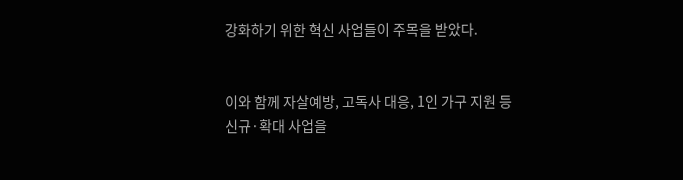강화하기 위한 혁신 사업들이 주목을 받았다.


이와 함께 자살예방, 고독사 대응, 1인 가구 지원 등 신규·확대 사업을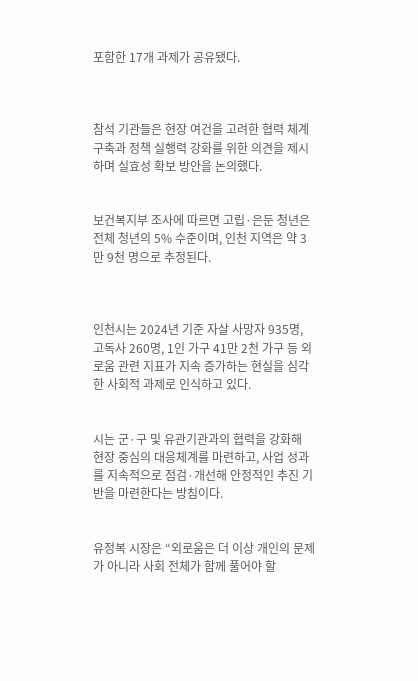포함한 17개 과제가 공유됐다.



참석 기관들은 현장 여건을 고려한 협력 체계 구축과 정책 실행력 강화를 위한 의견을 제시하며 실효성 확보 방안을 논의했다.


보건복지부 조사에 따르면 고립·은둔 청년은 전체 청년의 5% 수준이며, 인천 지역은 약 3만 9천 명으로 추정된다.



인천시는 2024년 기준 자살 사망자 935명, 고독사 260명, 1인 가구 41만 2천 가구 등 외로움 관련 지표가 지속 증가하는 현실을 심각한 사회적 과제로 인식하고 있다.


시는 군·구 및 유관기관과의 협력을 강화해 현장 중심의 대응체계를 마련하고, 사업 성과를 지속적으로 점검·개선해 안정적인 추진 기반을 마련한다는 방침이다.


유정복 시장은 “외로움은 더 이상 개인의 문제가 아니라 사회 전체가 함께 풀어야 할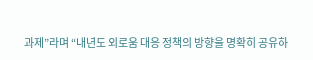과제”라며 “내년도 외로움 대응 정책의 방향을 명확히 공유하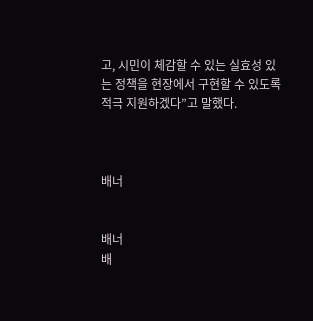고, 시민이 체감할 수 있는 실효성 있는 정책을 현장에서 구현할 수 있도록 적극 지원하겠다”고 말했다.



배너


배너
배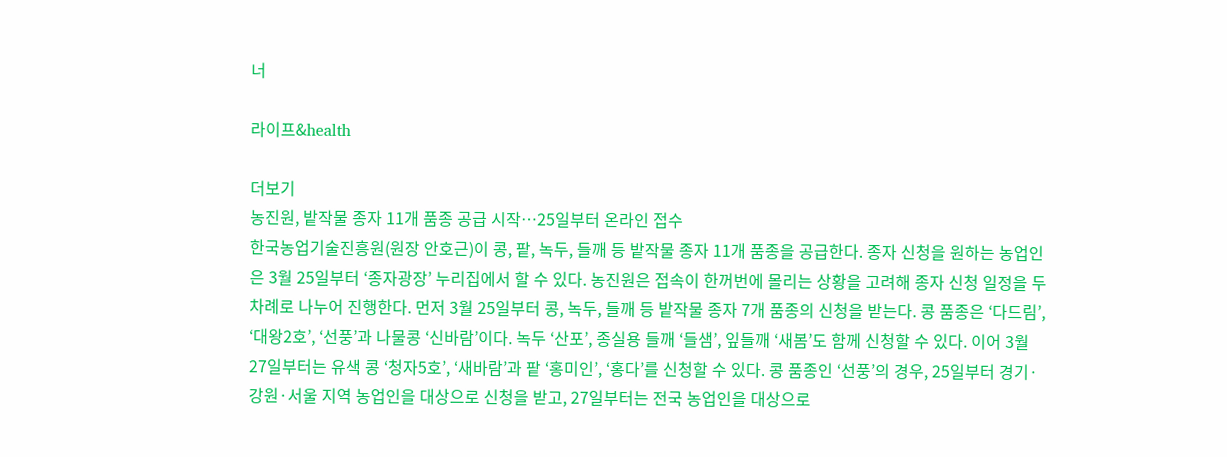너

라이프&health

더보기
농진원, 밭작물 종자 11개 품종 공급 시작…25일부터 온라인 접수
한국농업기술진흥원(원장 안호근)이 콩, 팥, 녹두, 들깨 등 밭작물 종자 11개 품종을 공급한다. 종자 신청을 원하는 농업인은 3월 25일부터 ‘종자광장’ 누리집에서 할 수 있다. 농진원은 접속이 한꺼번에 몰리는 상황을 고려해 종자 신청 일정을 두 차례로 나누어 진행한다. 먼저 3월 25일부터 콩, 녹두, 들깨 등 밭작물 종자 7개 품종의 신청을 받는다. 콩 품종은 ‘다드림’, ‘대왕2호’, ‘선풍’과 나물콩 ‘신바람’이다. 녹두 ‘산포’, 종실용 들깨 ‘들샘’, 잎들깨 ‘새봄’도 함께 신청할 수 있다. 이어 3월 27일부터는 유색 콩 ‘청자5호’, ‘새바람’과 팥 ‘홍미인’, ‘홍다’를 신청할 수 있다. 콩 품종인 ‘선풍’의 경우, 25일부터 경기·강원·서울 지역 농업인을 대상으로 신청을 받고, 27일부터는 전국 농업인을 대상으로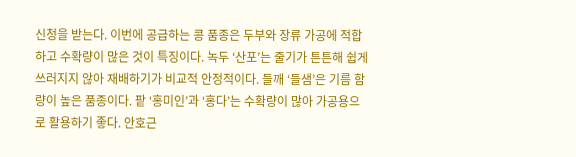신청을 받는다. 이번에 공급하는 콩 품종은 두부와 장류 가공에 적합하고 수확량이 많은 것이 특징이다. 녹두 ‘산포’는 줄기가 튼튼해 쉽게 쓰러지지 않아 재배하기가 비교적 안정적이다. 들깨 ‘들샘’은 기름 함량이 높은 품종이다. 팥 ‘홍미인’과 ‘홍다’는 수확량이 많아 가공용으로 활용하기 좋다. 안호근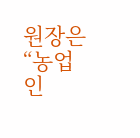원장은 “농업인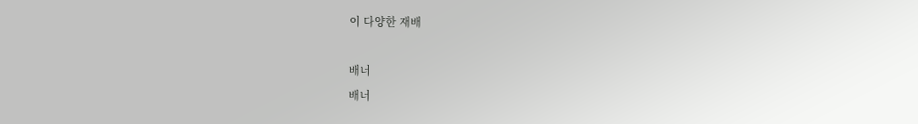이 다양한 재배

배너
배너